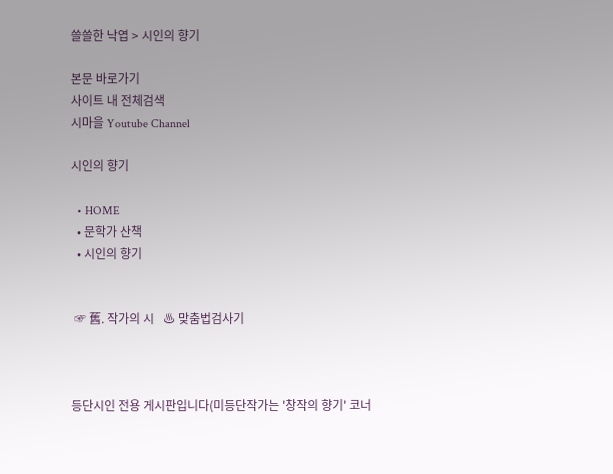쓸쓸한 낙엽 > 시인의 향기

본문 바로가기
사이트 내 전체검색
시마을 Youtube Channel

시인의 향기

  • HOME
  • 문학가 산책
  • 시인의 향기


 ☞ 舊. 작가의 시   ♨ 맞춤법검사기



등단시인 전용 게시판입니다(미등단작가는 '창작의 향기' 코너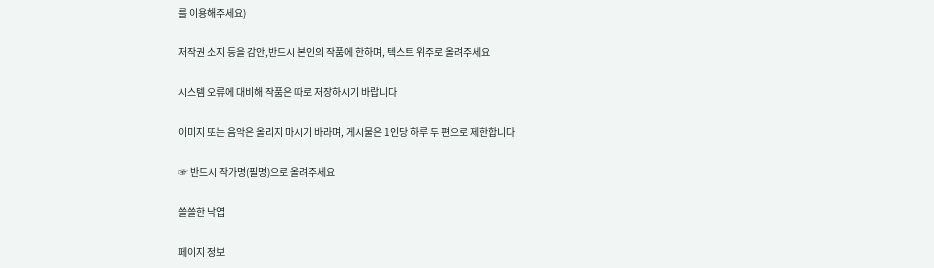를 이용해주세요)

저작권 소지 등을 감안,반드시 본인의 작품에 한하며, 텍스트 위주로 올려주세요

시스템 오류에 대비해 작품은 따로 저장하시기 바랍니다

이미지 또는 음악은 올리지 마시기 바라며, 게시물은 1인당 하루 두 편으로 제한합니다

☞ 반드시 작가명(필명)으로 올려주세요

쓸쓸한 낙엽

페이지 정보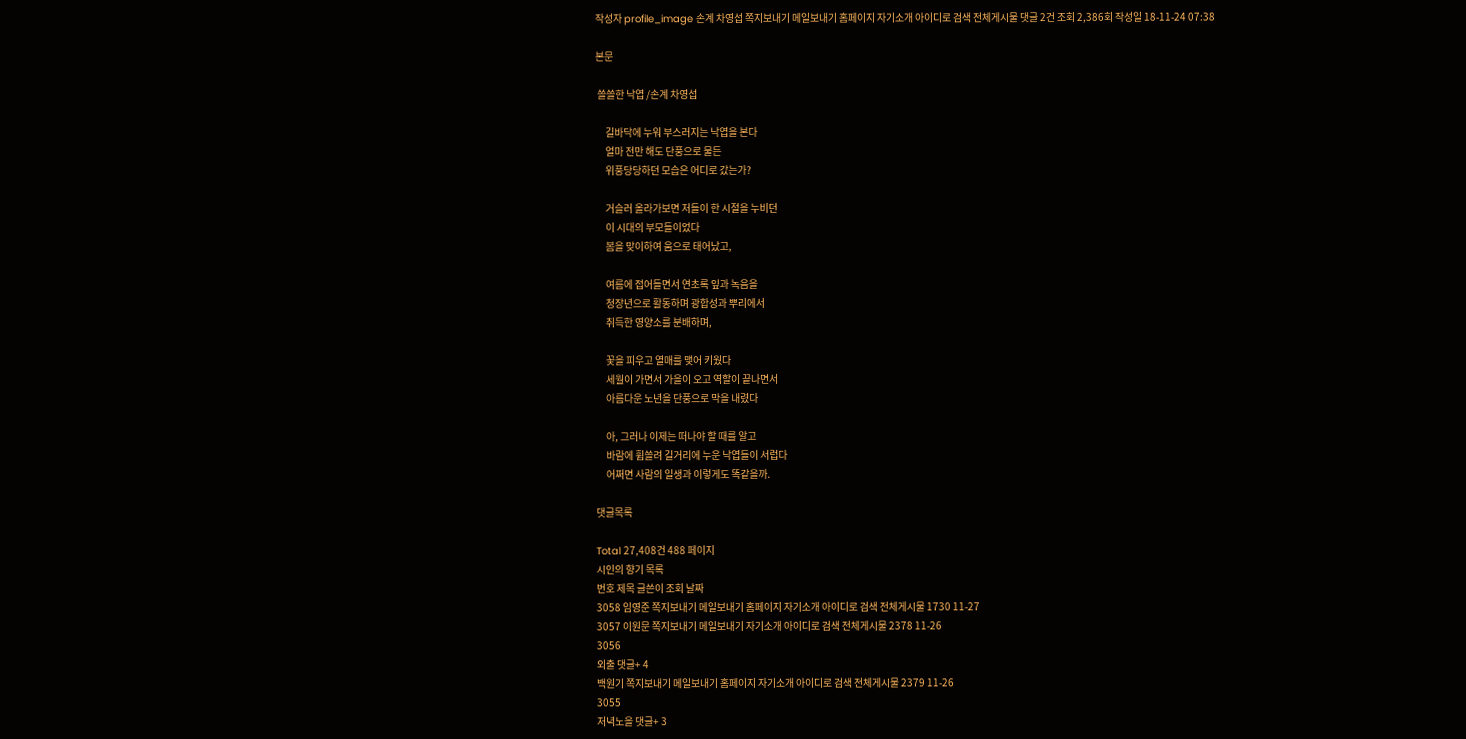작성자 profile_image 손계 차영섭 쪽지보내기 메일보내기 홈페이지 자기소개 아이디로 검색 전체게시물 댓글 2건 조회 2,386회 작성일 18-11-24 07:38

본문

 쓸쓸한 낙엽 /손계 차영섭

     길바닥에 누워 부스러지는 낙엽을 본다
     얼마 전만 해도 단풍으로 물든
     위풍당당하던 모습은 어디로 갔는가?

     거슬러 올라가보면 저들이 한 시절을 누비던
     이 시대의 부모들이었다
     봄을 맞이하여 움으로 태어났고,

     여름에 접어들면서 연초록 잎과 녹음을
     청장년으로 활동하며 광합성과 뿌리에서
     취득한 영양소를 분배하며,

     꽃을 피우고 열매를 맺어 키웠다
     세월이 가면서 가을이 오고 역할이 끝나면서
     아름다운 노년을 단풍으로 막을 내렸다

     아, 그러나 이제는 떠나야 할 때를 알고
     바람에 휩쓸려 길거리에 누운 낙엽들이 서럽다
     어쩌면 사람의 일생과 이렇게도 똑같을까.

댓글목록

Total 27,408건 488 페이지
시인의 향기 목록
번호 제목 글쓴이 조회 날짜
3058 임영준 쪽지보내기 메일보내기 홈페이지 자기소개 아이디로 검색 전체게시물 1730 11-27
3057 이원문 쪽지보내기 메일보내기 자기소개 아이디로 검색 전체게시물 2378 11-26
3056
외출 댓글+ 4
백원기 쪽지보내기 메일보내기 홈페이지 자기소개 아이디로 검색 전체게시물 2379 11-26
3055
저녁노을 댓글+ 3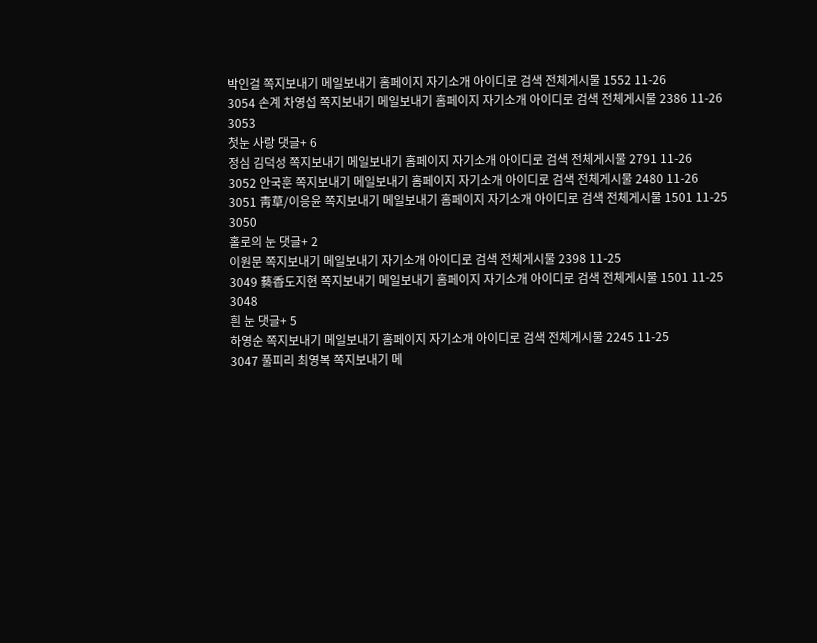박인걸 쪽지보내기 메일보내기 홈페이지 자기소개 아이디로 검색 전체게시물 1552 11-26
3054 손계 차영섭 쪽지보내기 메일보내기 홈페이지 자기소개 아이디로 검색 전체게시물 2386 11-26
3053
첫눈 사랑 댓글+ 6
정심 김덕성 쪽지보내기 메일보내기 홈페이지 자기소개 아이디로 검색 전체게시물 2791 11-26
3052 안국훈 쪽지보내기 메일보내기 홈페이지 자기소개 아이디로 검색 전체게시물 2480 11-26
3051 靑草/이응윤 쪽지보내기 메일보내기 홈페이지 자기소개 아이디로 검색 전체게시물 1501 11-25
3050
홀로의 눈 댓글+ 2
이원문 쪽지보내기 메일보내기 자기소개 아이디로 검색 전체게시물 2398 11-25
3049 藝香도지현 쪽지보내기 메일보내기 홈페이지 자기소개 아이디로 검색 전체게시물 1501 11-25
3048
흰 눈 댓글+ 5
하영순 쪽지보내기 메일보내기 홈페이지 자기소개 아이디로 검색 전체게시물 2245 11-25
3047 풀피리 최영복 쪽지보내기 메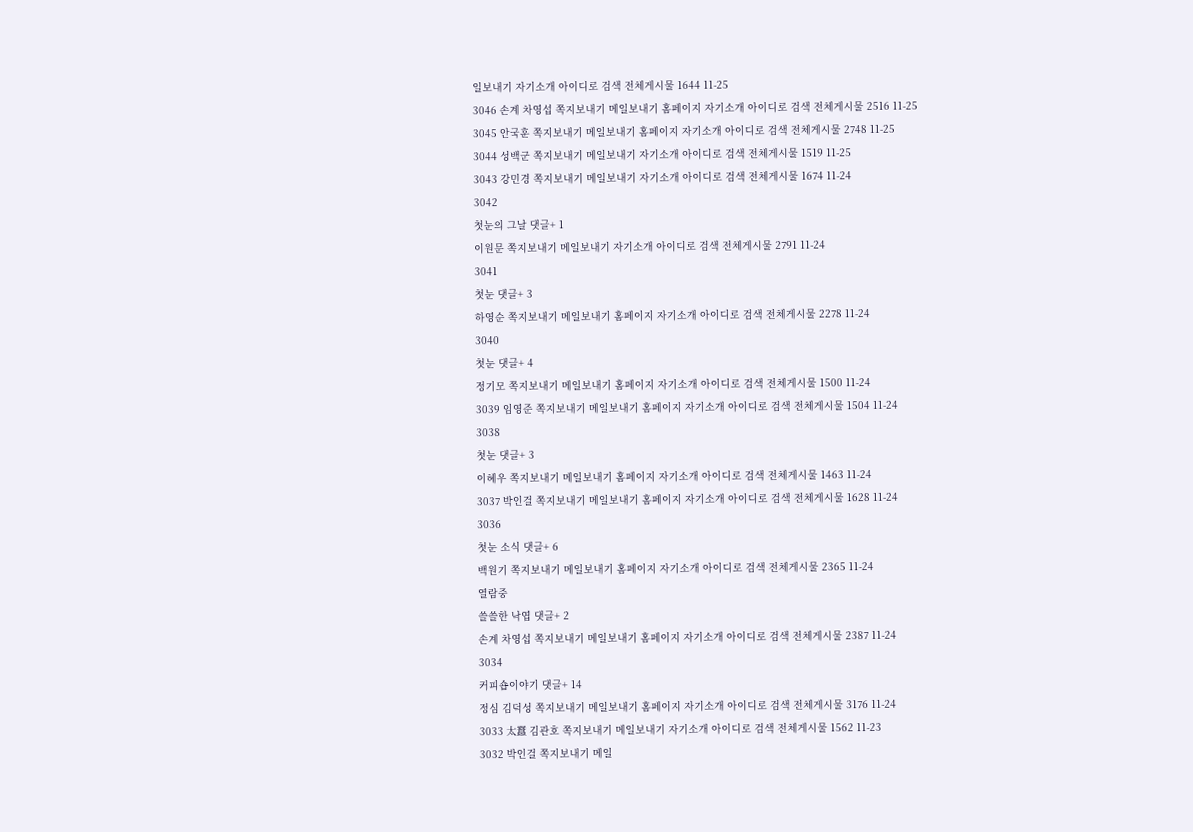일보내기 자기소개 아이디로 검색 전체게시물 1644 11-25
3046 손계 차영섭 쪽지보내기 메일보내기 홈페이지 자기소개 아이디로 검색 전체게시물 2516 11-25
3045 안국훈 쪽지보내기 메일보내기 홈페이지 자기소개 아이디로 검색 전체게시물 2748 11-25
3044 성백군 쪽지보내기 메일보내기 자기소개 아이디로 검색 전체게시물 1519 11-25
3043 강민경 쪽지보내기 메일보내기 자기소개 아이디로 검색 전체게시물 1674 11-24
3042
첫눈의 그날 댓글+ 1
이원문 쪽지보내기 메일보내기 자기소개 아이디로 검색 전체게시물 2791 11-24
3041
첫눈 댓글+ 3
하영순 쪽지보내기 메일보내기 홈페이지 자기소개 아이디로 검색 전체게시물 2278 11-24
3040
첫눈 댓글+ 4
정기모 쪽지보내기 메일보내기 홈페이지 자기소개 아이디로 검색 전체게시물 1500 11-24
3039 임영준 쪽지보내기 메일보내기 홈페이지 자기소개 아이디로 검색 전체게시물 1504 11-24
3038
첫눈 댓글+ 3
이혜우 쪽지보내기 메일보내기 홈페이지 자기소개 아이디로 검색 전체게시물 1463 11-24
3037 박인걸 쪽지보내기 메일보내기 홈페이지 자기소개 아이디로 검색 전체게시물 1628 11-24
3036
첫눈 소식 댓글+ 6
백원기 쪽지보내기 메일보내기 홈페이지 자기소개 아이디로 검색 전체게시물 2365 11-24
열람중
쓸쓸한 낙엽 댓글+ 2
손계 차영섭 쪽지보내기 메일보내기 홈페이지 자기소개 아이디로 검색 전체게시물 2387 11-24
3034
커피숍이야기 댓글+ 14
정심 김덕성 쪽지보내기 메일보내기 홈페이지 자기소개 아이디로 검색 전체게시물 3176 11-24
3033 太蠶 김관호 쪽지보내기 메일보내기 자기소개 아이디로 검색 전체게시물 1562 11-23
3032 박인걸 쪽지보내기 메일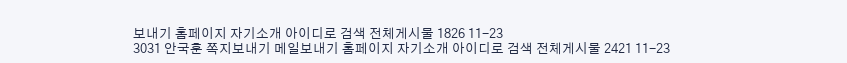보내기 홈페이지 자기소개 아이디로 검색 전체게시물 1826 11-23
3031 안국훈 쪽지보내기 메일보내기 홈페이지 자기소개 아이디로 검색 전체게시물 2421 11-23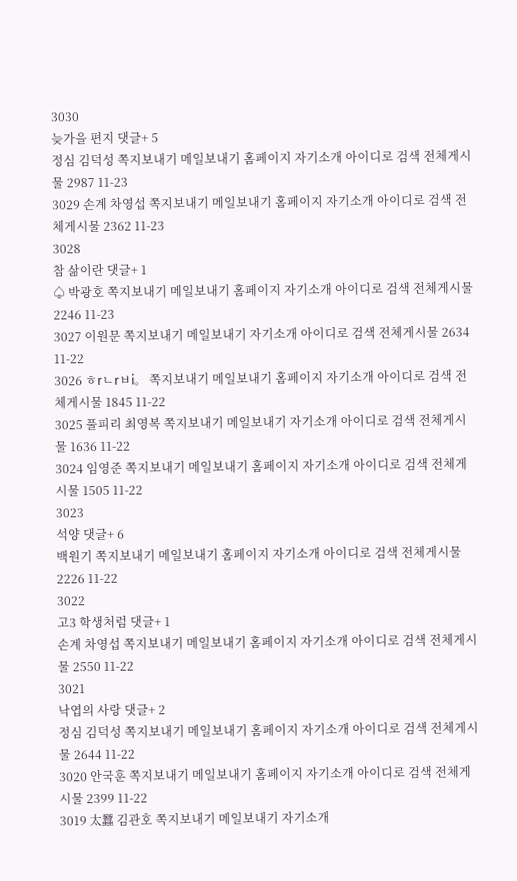3030
늦가을 편지 댓글+ 5
정심 김덕성 쪽지보내기 메일보내기 홈페이지 자기소개 아이디로 검색 전체게시물 2987 11-23
3029 손계 차영섭 쪽지보내기 메일보내기 홈페이지 자기소개 아이디로 검색 전체게시물 2362 11-23
3028
참 삶이란 댓글+ 1
♤ 박광호 쪽지보내기 메일보내기 홈페이지 자기소개 아이디로 검색 전체게시물 2246 11-23
3027 이원문 쪽지보내기 메일보내기 자기소개 아이디로 검색 전체게시물 2634 11-22
3026 ㅎrㄴrㅂi。 쪽지보내기 메일보내기 홈페이지 자기소개 아이디로 검색 전체게시물 1845 11-22
3025 풀피리 최영복 쪽지보내기 메일보내기 자기소개 아이디로 검색 전체게시물 1636 11-22
3024 임영준 쪽지보내기 메일보내기 홈페이지 자기소개 아이디로 검색 전체게시물 1505 11-22
3023
석양 댓글+ 6
백원기 쪽지보내기 메일보내기 홈페이지 자기소개 아이디로 검색 전체게시물 2226 11-22
3022
고3 학생처럼 댓글+ 1
손계 차영섭 쪽지보내기 메일보내기 홈페이지 자기소개 아이디로 검색 전체게시물 2550 11-22
3021
낙엽의 사랑 댓글+ 2
정심 김덕성 쪽지보내기 메일보내기 홈페이지 자기소개 아이디로 검색 전체게시물 2644 11-22
3020 안국훈 쪽지보내기 메일보내기 홈페이지 자기소개 아이디로 검색 전체게시물 2399 11-22
3019 太蠶 김관호 쪽지보내기 메일보내기 자기소개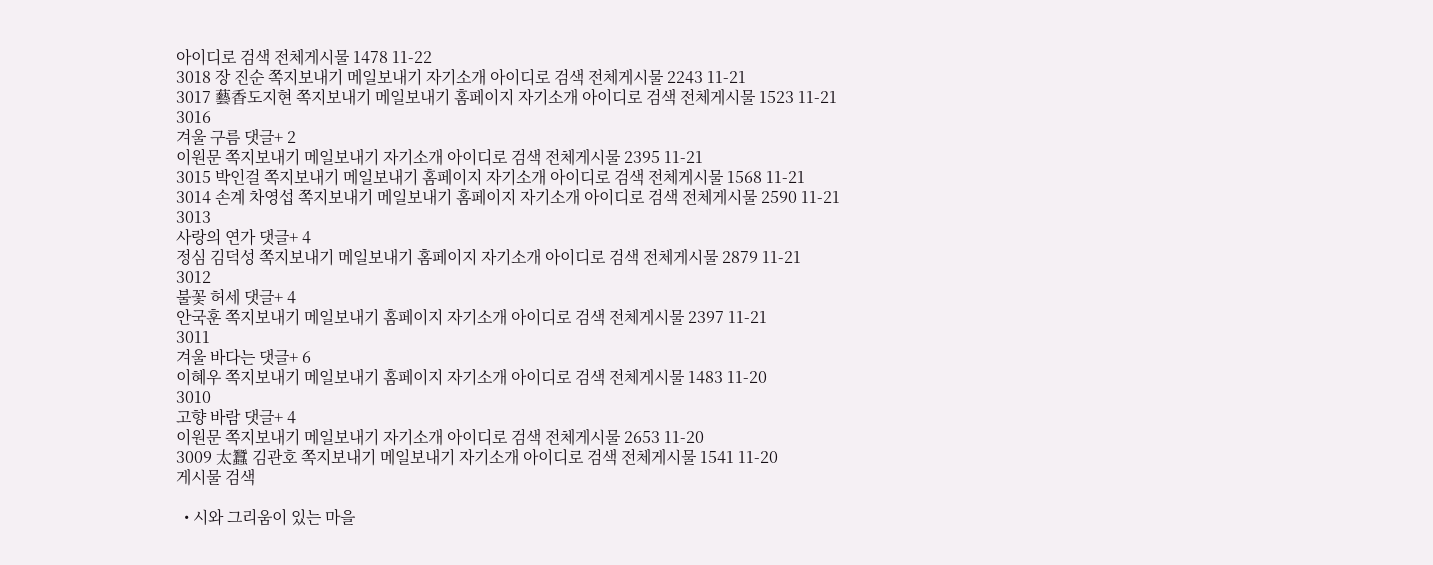아이디로 검색 전체게시물 1478 11-22
3018 장 진순 쪽지보내기 메일보내기 자기소개 아이디로 검색 전체게시물 2243 11-21
3017 藝香도지현 쪽지보내기 메일보내기 홈페이지 자기소개 아이디로 검색 전체게시물 1523 11-21
3016
겨울 구름 댓글+ 2
이원문 쪽지보내기 메일보내기 자기소개 아이디로 검색 전체게시물 2395 11-21
3015 박인걸 쪽지보내기 메일보내기 홈페이지 자기소개 아이디로 검색 전체게시물 1568 11-21
3014 손계 차영섭 쪽지보내기 메일보내기 홈페이지 자기소개 아이디로 검색 전체게시물 2590 11-21
3013
사랑의 연가 댓글+ 4
정심 김덕성 쪽지보내기 메일보내기 홈페이지 자기소개 아이디로 검색 전체게시물 2879 11-21
3012
불꽃 허세 댓글+ 4
안국훈 쪽지보내기 메일보내기 홈페이지 자기소개 아이디로 검색 전체게시물 2397 11-21
3011
겨울 바다는 댓글+ 6
이혜우 쪽지보내기 메일보내기 홈페이지 자기소개 아이디로 검색 전체게시물 1483 11-20
3010
고향 바람 댓글+ 4
이원문 쪽지보내기 메일보내기 자기소개 아이디로 검색 전체게시물 2653 11-20
3009 太蠶 김관호 쪽지보내기 메일보내기 자기소개 아이디로 검색 전체게시물 1541 11-20
게시물 검색

  • 시와 그리움이 있는 마을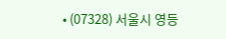• (07328) 서울시 영등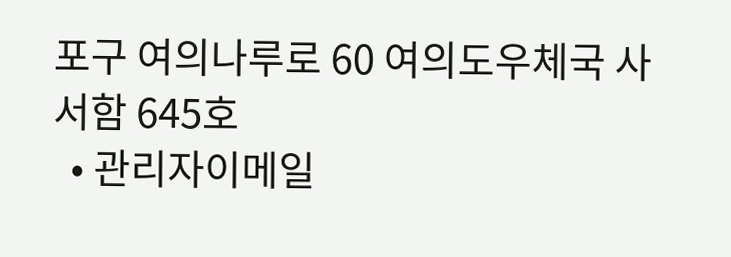포구 여의나루로 60 여의도우체국 사서함 645호
  • 관리자이메일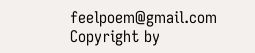feelpoem@gmail.com
Copyright by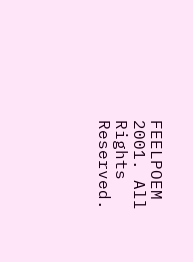FEELPOEM 2001. All Rights Reserved.